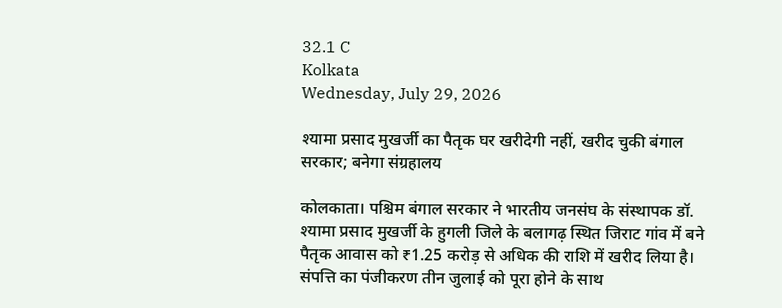32.1 C
Kolkata
Wednesday, July 29, 2026

श्यामा प्रसाद मुखर्जी का पैतृक घर खरीदेगी नहीं, खरीद चुकी बंगाल सरकार; बनेगा संग्रहालय

कोलकाता। पश्चिम बंगाल सरकार ने भारतीय जनसंघ के संस्थापक डॉ. श्यामा प्रसाद मुखर्जी के हुगली जिले के बलागढ़ स्थित जिराट गांव में बने पैतृक आवास को ₹1.25 करोड़ से अधिक की राशि में खरीद लिया है। संपत्ति का पंजीकरण तीन जुलाई को पूरा होने के साथ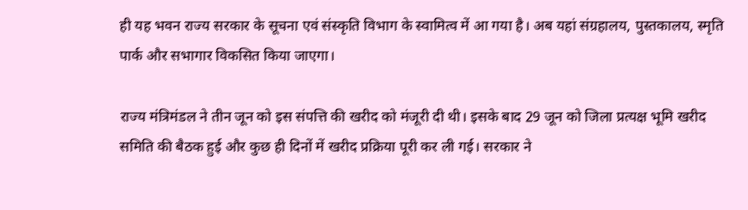ही यह भवन राज्य सरकार के सूचना एवं संस्कृति विभाग के स्वामित्व में आ गया है। अब यहां संग्रहालय, पुस्तकालय, स्मृति पार्क और सभागार विकसित किया जाएगा।

राज्य मंत्रिमंडल ने तीन जून को इस संपत्ति की खरीद को मंजूरी दी थी। इसके बाद 29 जून को जिला प्रत्यक्ष भूमि खरीद समिति की बैठक हुई और कुछ ही दिनों में खरीद प्रक्रिया पूरी कर ली गई। सरकार ने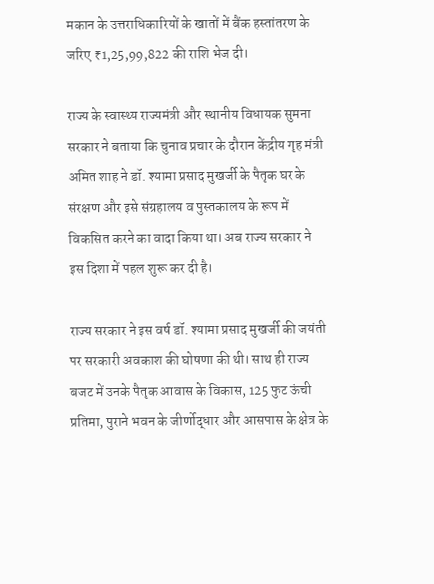मकान के उत्तराधिकारियों के खातों में बैंक हस्तांतरण के जरिए ₹1,25,99,822 की राशि भेज दी।

राज्य के स्वास्थ्य राज्यमंत्री और स्थानीय विधायक सुमना सरकार ने बताया कि चुनाव प्रचार के दौरान केंद्रीय गृह मंत्री अमित शाह ने डॉ. श्यामा प्रसाद मुखर्जी के पैतृक घर के संरक्षण और इसे संग्रहालय व पुस्तकालय के रूप में विकसित करने का वादा किया था। अब राज्य सरकार ने इस दिशा में पहल शुरू कर दी है।

राज्य सरकार ने इस वर्ष डॉ. श्यामा प्रसाद मुखर्जी की जयंती पर सरकारी अवकाश की घोषणा की थी। साथ ही राज्य बजट में उनके पैतृक आवास के विकास, 125 फुट ऊंची प्रतिमा, पुराने भवन के जीर्णोद्धार और आसपास के क्षेत्र के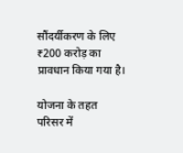सौंदर्यीकरण के लिए ₹200 करोड़ का प्रावधान किया गया है।

योजना के तहत परिसर में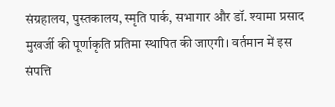संग्रहालय, पुस्तकालय, स्मृति पार्क, सभागार और डॉ. श्यामा प्रसाद मुखर्जी की पूर्णाकृति प्रतिमा स्थापित की जाएगी। वर्तमान में इस संपत्ति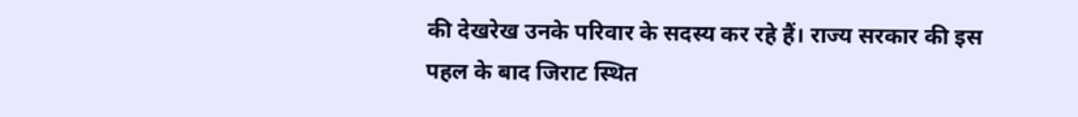की देखरेख उनके परिवार के सदस्य कर रहे हैं। राज्य सरकार की इस पहल के बाद जिराट स्थित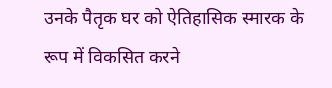उनके पैतृक घर को ऐतिहासिक स्मारक के रूप में विकसित करने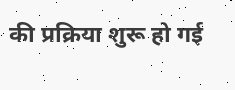की प्रक्रिया शुरू हो गई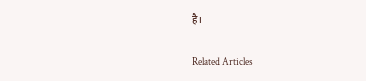है।

Related Articles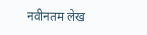नवीनतम लेख